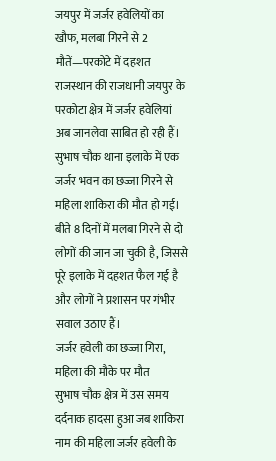जयपुर में जर्जर हवेलियों का खौफ, मलबा गिरने से 2 मौतें—परकोटे में दहशत
राजस्थान की राजधानी जयपुर के परकोटा क्षेत्र में जर्जर हवेलियां अब जानलेवा साबित हो रही हैं। सुभाष चौक थाना इलाके में एक जर्जर भवन का छज्जा गिरने से महिला शाकिरा की मौत हो गई। बीते 8 दिनों में मलबा गिरने से दो लोगों की जान जा चुकी है, जिससे पूरे इलाके में दहशत फैल गई है और लोगों ने प्रशासन पर गंभीर सवाल उठाए हैं।
जर्जर हवेली का छज्जा गिरा, महिला की मौके पर मौत
सुभाष चौक क्षेत्र में उस समय दर्दनाक हादसा हुआ जब शाकिरा नाम की महिला जर्जर हवेली के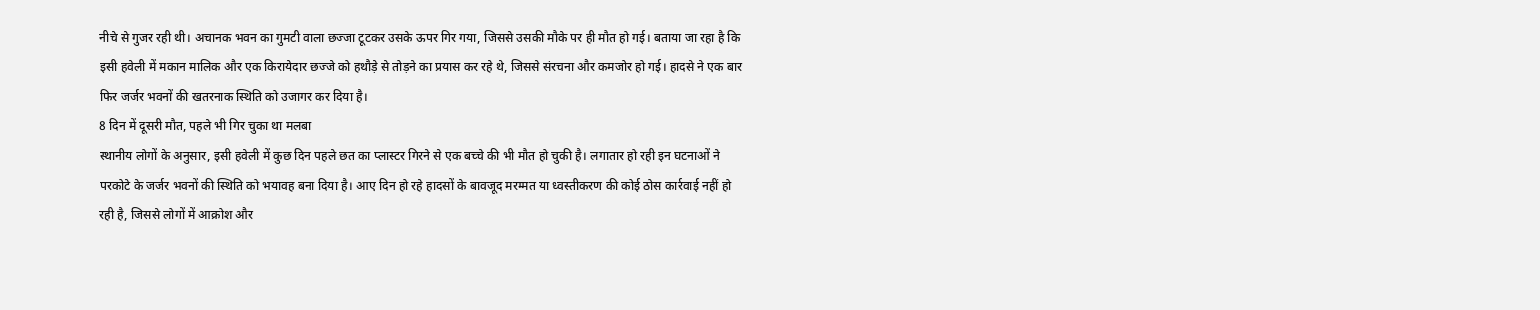नीचे से गुजर रही थी। अचानक भवन का गुमटी वाला छज्जा टूटकर उसके ऊपर गिर गया, जिससे उसकी मौके पर ही मौत हो गई। बताया जा रहा है कि इसी हवेली में मकान मालिक और एक किरायेदार छज्जे को हथौड़े से तोड़ने का प्रयास कर रहे थे, जिससे संरचना और कमजोर हो गई। हादसे ने एक बार फिर जर्जर भवनों की खतरनाक स्थिति को उजागर कर दिया है।
8 दिन में दूसरी मौत, पहले भी गिर चुका था मलबा
स्थानीय लोगों के अनुसार, इसी हवेली में कुछ दिन पहले छत का प्लास्टर गिरने से एक बच्चे की भी मौत हो चुकी है। लगातार हो रही इन घटनाओं ने परकोटे के जर्जर भवनों की स्थिति को भयावह बना दिया है। आए दिन हो रहे हादसों के बावजूद मरम्मत या ध्वस्तीकरण की कोई ठोस कार्रवाई नहीं हो रही है, जिससे लोगों में आक्रोश और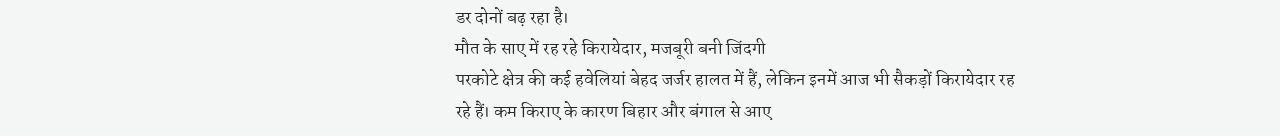डर दोनों बढ़ रहा है।
मौत के साए में रह रहे किरायेदार, मजबूरी बनी जिंदगी
परकोटे क्षेत्र की कई हवेलियां बेहद जर्जर हालत में हैं, लेकिन इनमें आज भी सैकड़ों किरायेदार रह रहे हैं। कम किराए के कारण बिहार और बंगाल से आए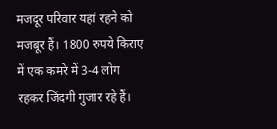मजदूर परिवार यहां रहने को मजबूर हैं। 1800 रुपये किराए में एक कमरे में 3-4 लोग रहकर जिंदगी गुजार रहे हैं।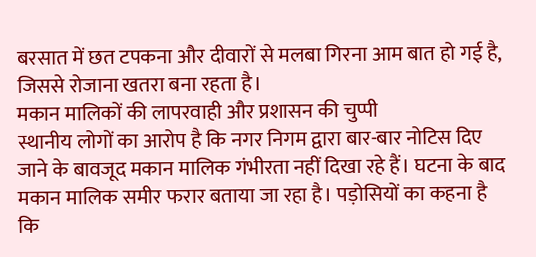बरसात में छत टपकना और दीवारों से मलबा गिरना आम बात हो गई है, जिससे रोजाना खतरा बना रहता है।
मकान मालिकों की लापरवाही और प्रशासन की चुप्पी
स्थानीय लोगों का आरोप है कि नगर निगम द्वारा बार-बार नोटिस दिए जाने के बावजूद मकान मालिक गंभीरता नहीं दिखा रहे हैं। घटना के बाद मकान मालिक समीर फरार बताया जा रहा है। पड़ोसियों का कहना है कि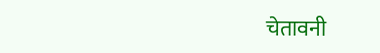चेतावनी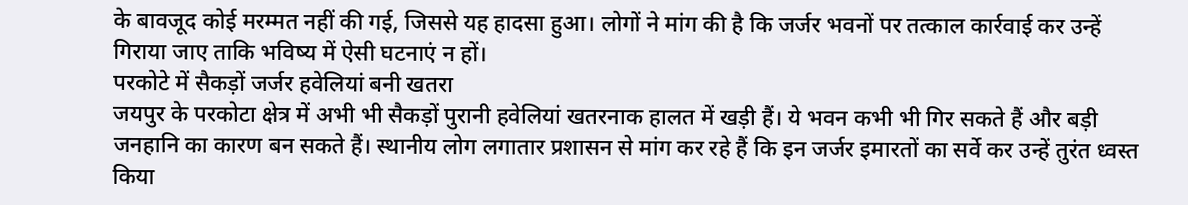के बावजूद कोई मरम्मत नहीं की गई, जिससे यह हादसा हुआ। लोगों ने मांग की है कि जर्जर भवनों पर तत्काल कार्रवाई कर उन्हें गिराया जाए ताकि भविष्य में ऐसी घटनाएं न हों।
परकोटे में सैकड़ों जर्जर हवेलियां बनी खतरा
जयपुर के परकोटा क्षेत्र में अभी भी सैकड़ों पुरानी हवेलियां खतरनाक हालत में खड़ी हैं। ये भवन कभी भी गिर सकते हैं और बड़ी जनहानि का कारण बन सकते हैं। स्थानीय लोग लगातार प्रशासन से मांग कर रहे हैं कि इन जर्जर इमारतों का सर्वे कर उन्हें तुरंत ध्वस्त किया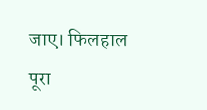जाए। फिलहाल पूरा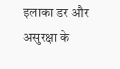इलाका डर और असुरक्षा के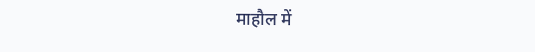माहौल में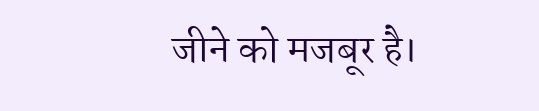जीने को मजबूर है।